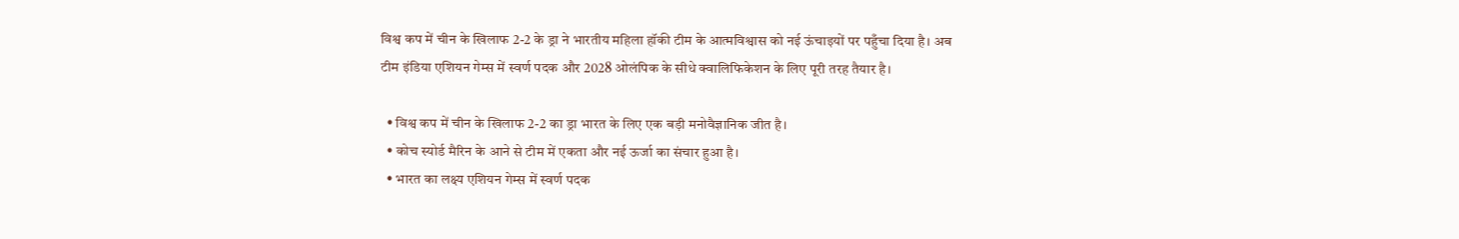विश्व कप में चीन के खिलाफ 2-2 के ड्रा ने भारतीय महिला हॉकी टीम के आत्मविश्वास को नई ऊंचाइयों पर पहुँचा दिया है। अब टीम इंडिया एशियन गेम्स में स्वर्ण पदक और 2028 ओलंपिक के सीधे क्वालिफिकेशन के लिए पूरी तरह तैयार है।

  • विश्व कप में चीन के खिलाफ 2-2 का ड्रा भारत के लिए एक बड़ी मनोवैज्ञानिक जीत है।
  • कोच स्योर्ड मैरिन के आने से टीम में एकता और नई ऊर्जा का संचार हुआ है।
  • भारत का लक्ष्य एशियन गेम्स में स्वर्ण पदक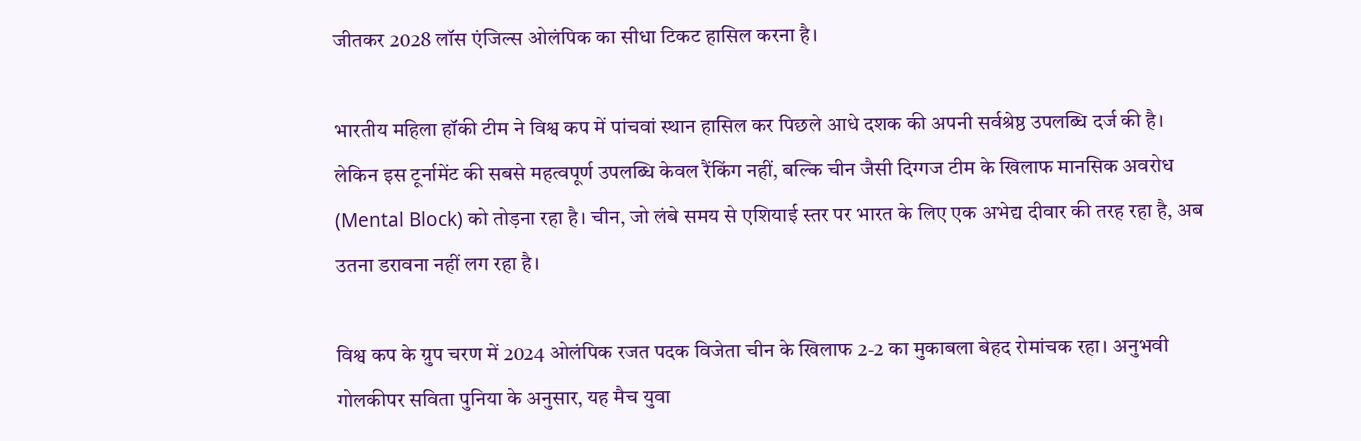जीतकर 2028 लॉस एंजिल्स ओलंपिक का सीधा टिकट हासिल करना है।

भारतीय महिला हॉकी टीम ने विश्व कप में पांचवां स्थान हासिल कर पिछले आधे दशक की अपनी सर्वश्रेष्ठ उपलब्धि दर्ज की है। लेकिन इस टूर्नामेंट की सबसे महत्वपूर्ण उपलब्धि केवल रैंकिंग नहीं, बल्कि चीन जैसी दिग्गज टीम के खिलाफ मानसिक अवरोध (Mental Block) को तोड़ना रहा है। चीन, जो लंबे समय से एशियाई स्तर पर भारत के लिए एक अभेद्य दीवार की तरह रहा है, अब उतना डरावना नहीं लग रहा है।

विश्व कप के ग्रुप चरण में 2024 ओलंपिक रजत पदक विजेता चीन के खिलाफ 2-2 का मुकाबला बेहद रोमांचक रहा। अनुभवी गोलकीपर सविता पुनिया के अनुसार, यह मैच युवा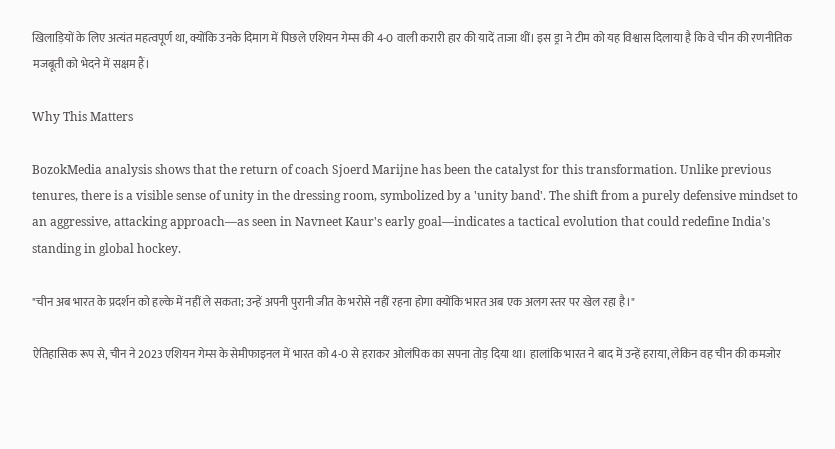खिलाड़ियों के लिए अत्यंत महत्वपूर्ण था, क्योंकि उनके दिमाग में पिछले एशियन गेम्स की 4-0 वाली करारी हार की यादें ताजा थीं। इस ड्रा ने टीम को यह विश्वास दिलाया है कि वे चीन की रणनीतिक मजबूती को भेदने में सक्षम हैं।

Why This Matters

BozokMedia analysis shows that the return of coach Sjoerd Marijne has been the catalyst for this transformation. Unlike previous tenures, there is a visible sense of unity in the dressing room, symbolized by a 'unity band'. The shift from a purely defensive mindset to an aggressive, attacking approach—as seen in Navneet Kaur's early goal—indicates a tactical evolution that could redefine India's standing in global hockey.

"चीन अब भारत के प्रदर्शन को हल्के में नहीं ले सकता; उन्हें अपनी पुरानी जीत के भरोसे नहीं रहना होगा क्योंकि भारत अब एक अलग स्तर पर खेल रहा है।"

ऐतिहासिक रूप से, चीन ने 2023 एशियन गेम्स के सेमीफाइनल में भारत को 4-0 से हराकर ओलंपिक का सपना तोड़ दिया था। हालांकि भारत ने बाद में उन्हें हराया, लेकिन वह चीन की कमजोर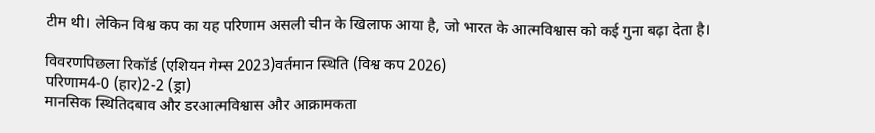टीम थी। लेकिन विश्व कप का यह परिणाम असली चीन के खिलाफ आया है, जो भारत के आत्मविश्वास को कई गुना बढ़ा देता है।

विवरणपिछला रिकॉर्ड (एशियन गेम्स 2023)वर्तमान स्थिति (विश्व कप 2026)
परिणाम4-0 (हार)2-2 (ड्रा)
मानसिक स्थितिदबाव और डरआत्मविश्वास और आक्रामकता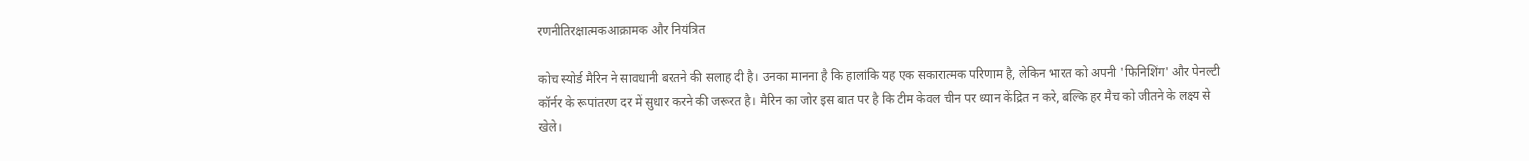रणनीतिरक्षात्मकआक्रामक और नियंत्रित

कोच स्योर्ड मैरिन ने सावधानी बरतने की सलाह दी है। उनका मानना है कि हालांकि यह एक सकारात्मक परिणाम है, लेकिन भारत को अपनी 'फिनिशिंग' और पेनल्टी कॉर्नर के रूपांतरण दर में सुधार करने की जरूरत है। मैरिन का जोर इस बात पर है कि टीम केवल चीन पर ध्यान केंद्रित न करे, बल्कि हर मैच को जीतने के लक्ष्य से खेले।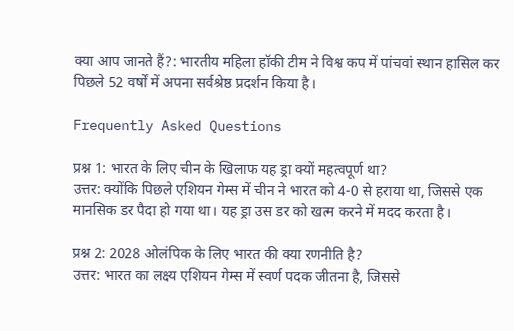क्या आप जानते हैं?: भारतीय महिला हॉकी टीम ने विश्व कप में पांचवां स्थान हासिल कर पिछले 52 वर्षों में अपना सर्वश्रेष्ठ प्रदर्शन किया है।

Frequently Asked Questions

प्रश्न 1: भारत के लिए चीन के खिलाफ यह ड्रा क्यों महत्वपूर्ण था?
उत्तर: क्योंकि पिछले एशियन गेम्स में चीन ने भारत को 4-0 से हराया था, जिससे एक मानसिक डर पैदा हो गया था। यह ड्रा उस डर को खत्म करने में मदद करता है।

प्रश्न 2: 2028 ओलंपिक के लिए भारत की क्या रणनीति है?
उत्तर: भारत का लक्ष्य एशियन गेम्स में स्वर्ण पदक जीतना है, जिससे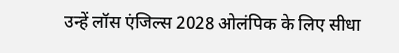उन्हें लॉस एंजिल्स 2028 ओलंपिक के लिए सीधा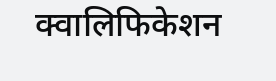क्वालिफिकेशन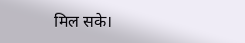मिल सके।